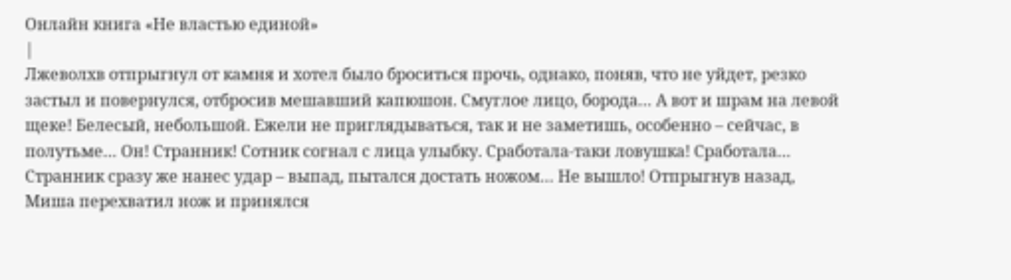Онлайн книга «Не властью единой»
|
Лжеволхв отпрыгнул от камня и хотел было броситься прочь, однако, поняв, что не уйдет, резко застыл и повернулся, отбросив мешавший капюшон. Смуглое лицо, борода… А вот и шрам на левой щеке! Белесый, небольшой. Ежели не приглядываться, так и не заметишь, особенно – сейчас, в полутьме… Он! Странник! Сотник согнал с лица улыбку. Сработала-таки ловушка! Сработала… Странник сразу же нанес удар – выпад, пытался достать ножом… Не вышло! Отпрыгнув назад, Миша перехватил нож и принялся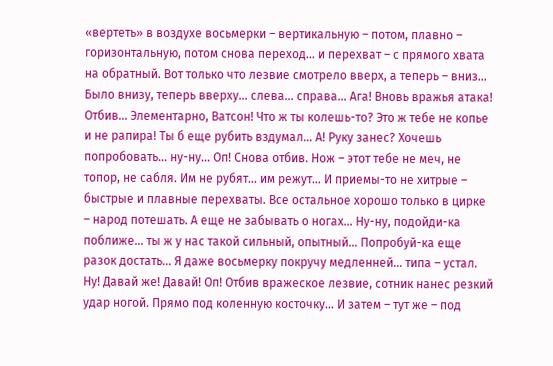«вертеть» в воздухе восьмерки – вертикальную – потом, плавно – горизонтальную, потом снова переход… и перехват – с прямого хвата на обратный. Вот только что лезвие смотрело вверх, а теперь – вниз… Было внизу, теперь вверху… слева… справа… Ага! Вновь вражья атака! Отбив… Элементарно, Ватсон! Что ж ты колешь-то? Это ж тебе не копье и не рапира! Ты б еще рубить вздумал… А! Руку занес? Хочешь попробовать… ну-ну… Оп! Снова отбив. Нож – этот тебе не меч, не топор, не сабля. Им не рубят… им режут… И приемы-то не хитрые – быстрые и плавные перехваты. Все остальное хорошо только в цирке – народ потешать. А еще не забывать о ногах… Ну-ну, подойди-ка поближе… ты ж у нас такой сильный, опытный… Попробуй-ка еще разок достать… Я даже восьмерку покручу медленней… типа – устал. Ну! Давай же! Давай! Оп! Отбив вражеское лезвие, сотник нанес резкий удар ногой. Прямо под коленную косточку… И затем – тут же – под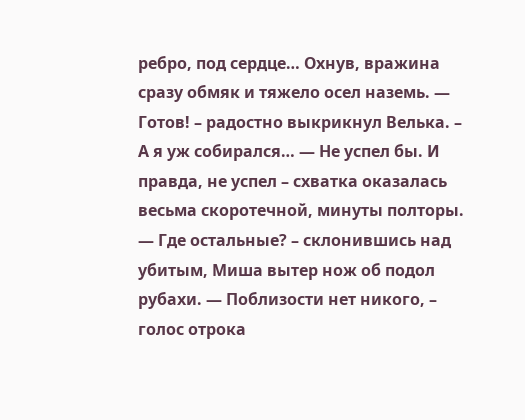ребро, под сердце… Охнув, вражина сразу обмяк и тяжело осел наземь. — Готов! – радостно выкрикнул Велька. – А я уж собирался… — Не успел бы. И правда, не успел – схватка оказалась весьма скоротечной, минуты полторы. — Где остальные? – склонившись над убитым, Миша вытер нож об подол рубахи. — Поблизости нет никого, – голос отрока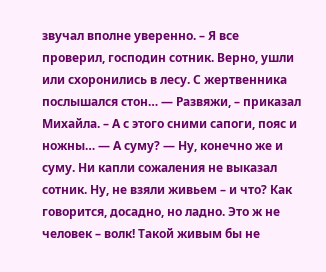звучал вполне уверенно. – Я все проверил, господин сотник. Верно, ушли или схоронились в лесу. С жертвенника послышался стон… — Развяжи, – приказал Михайла. – А с этого сними сапоги, пояс и ножны… — А суму? — Ну, конечно же и суму. Ни капли сожаления не выказал сотник. Ну, не взяли живьем – и что? Как говорится, досадно, но ладно. Это ж не человек – волк! Такой живым бы не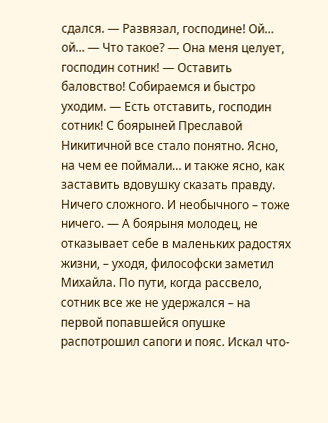сдался. — Развязал, господине! Ой… ой… — Что такое? — Она меня целует, господин сотник! — Оставить баловство! Собираемся и быстро уходим. — Есть отставить, господин сотник! С боярыней Преславой Никитичной все стало понятно. Ясно, на чем ее поймали… и также ясно, как заставить вдовушку сказать правду. Ничего сложного. И необычного – тоже ничего. — А боярыня молодец, не отказывает себе в маленьких радостях жизни, – уходя, философски заметил Михайла. По пути, когда рассвело, сотник все же не удержался – на первой попавшейся опушке распотрошил сапоги и пояс. Искал что-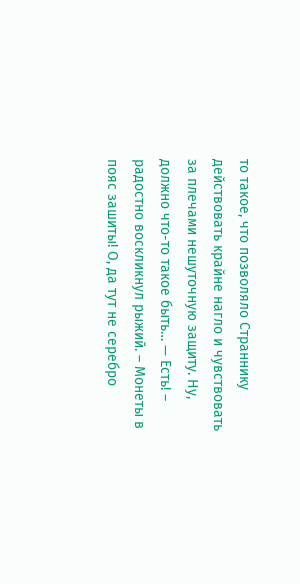то такое, что позволяло Страннику действовать крайне нагло и чувствовать за плечами нешуточную защиту. Ну, должно что-то такое быть… — Есть! – радостно воскликнул рыжий. – Монеты в пояс зашиты! О, да тут не серебро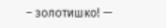– золотишко! —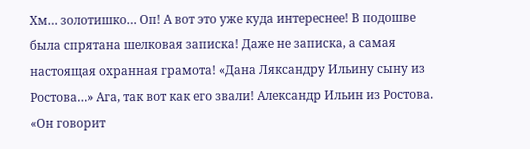Хм… золотишко… Оп! А вот это уже куда интереснее! В подошве была спрятана шелковая записка! Даже не записка, а самая настоящая охранная грамота! «Дана Ляксандру Ильину сыну из Ростова…» Ага, так вот как его звали! Александр Ильин из Ростова. «Он говорит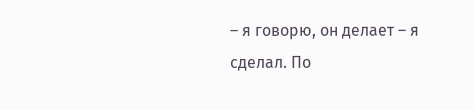– я говорю, он делает – я сделал. По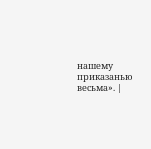нашему приказанью весьма». |